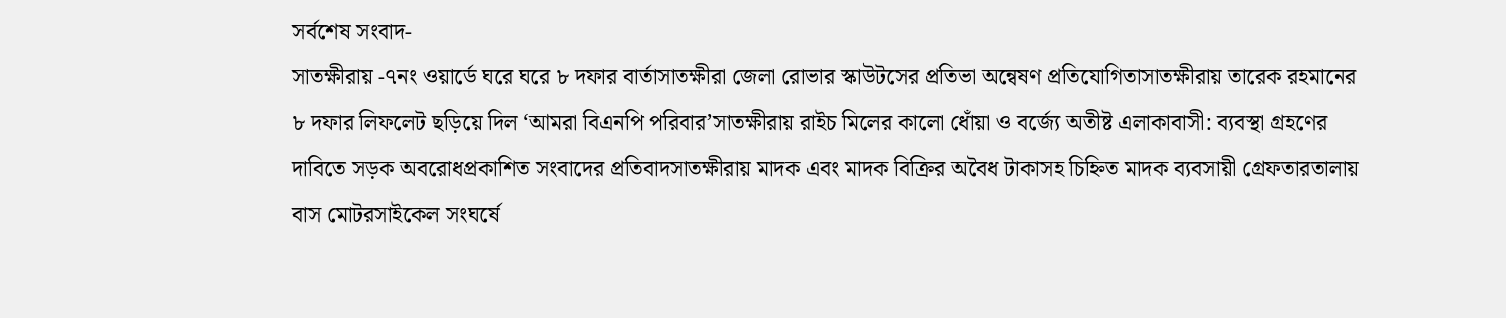সর্বশেষ সংবাদ-
সাতক্ষীরায় -৭নং ওয়ার্ডে ঘরে ঘরে ৮ দফার বার্তাসাতক্ষীরা জেলা রোভার স্কাউটসের প্রতিভা অন্বেষণ প্রতিযোগিতাসাতক্ষীরায় তারেক রহমানের ৮ দফার লিফলেট ছড়িয়ে দিল ‘আমরা বিএনপি পরিবার’সাতক্ষীরায় রাইচ মিলের কালো ধোঁয়া ও বর্জ্যে অতীষ্ট এলাকাবাসী: ব্যবস্থা গ্রহণের দাবিতে সড়ক অবরোধপ্রকাশিত সংবাদের প্রতিবাদসাতক্ষীরায় মাদক এবং মাদক বিক্রির অবৈধ টাকাসহ চিহ্নিত মাদক ব্যবসায়ী গ্রেফতারতালায় বাস মোটরসাইকেল সংঘর্ষে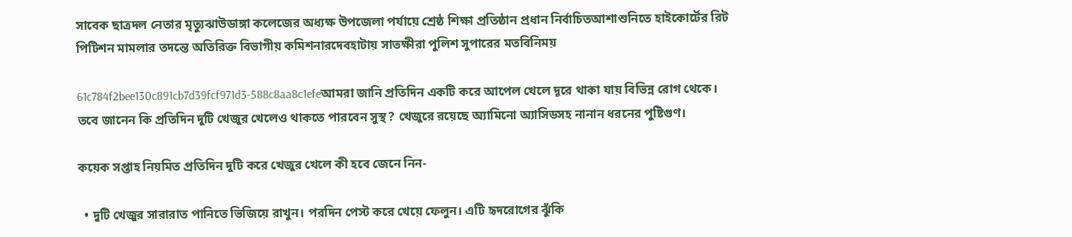সাবেক ছাত্রদল নেতার মৃত্যুঝাউডাঙ্গা কলেজের অধ্যক্ষ উপজেলা পর্যায়ে শ্রেষ্ঠ শিক্ষা প্রতিষ্ঠান প্রধান নির্বাচিতআশাশুনিতে হাইকোর্টের রিট পিটিশন মামলার তদন্তে অতিরিক্ত বিভাগীয় কমিশনারদেবহাটায় সাতক্ষীরা পুলিশ সুপারের মতবিনিময়

61c784f2bee130c891cb7d39fcf971d3-588c8aa8c1efeআমরা জানি প্রতিদিন একটি করে আপেল খেলে দূরে থাকা যায় বিভিন্ন রোগ থেকে। তবে জানেন কি প্রতিদিন দুটি খেজুর খেলেও থাকতে পারবেন সুস্থ? খেজুরে রয়েছে অ্যামিনো অ্যাসিডসহ নানান ধরনের পুষ্টিগুণ।

কয়েক সপ্তাহ নিয়মিত প্রতিদিন দুটি করে খেজুর খেলে কী হবে জেনে নিন-

  • দুটি খেজুর সারারাত পানিতে ভিজিয়ে রাখুন। পরদিন পেস্ট করে খেয়ে ফেলুন। এটি হৃদরোগের ঝুঁকি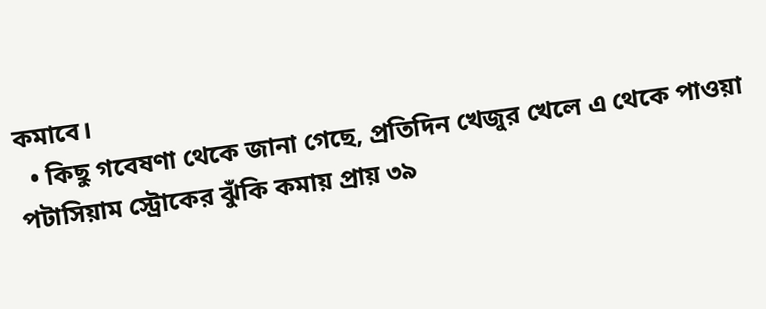কমাবে।
  • কিছু গবেষণা থেকে জানা গেছে, প্রতিদিন খেজুর খেলে এ থেকে পাওয়া পটাসিয়াম স্ট্রোকের ঝুঁকি কমায় প্রায় ৩৯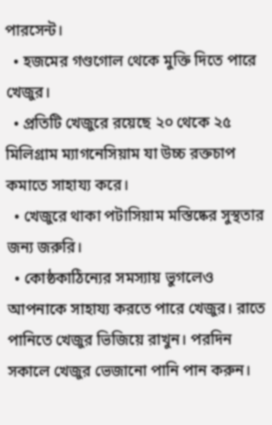পারসেন্ট।
  • হজমের গণ্ডগোল থেকে মুক্তি দিতে পারে খেজুর।
  • প্রতিটি খেজুরে রয়েছে ২০ থেকে ২৫ মিলিগ্রাম ম্যাগনেসিয়াম যা উচ্চ রক্তচাপ কমাতে সাহায্য করে।
  • খেজুরে থাকা পটাসিয়াম মস্তিষ্কের সুস্থতার জন্য জরুরি।
  • কোষ্ঠকাঠিন্যের সমস্যায় ভুগলেও আপনাকে সাহায্য করতে পারে খেজুর। রাতে পানিতে খেজুর ভিজিয়ে রাখুন। পরদিন সকালে খেজুর ভেজানো পানি পান করুন।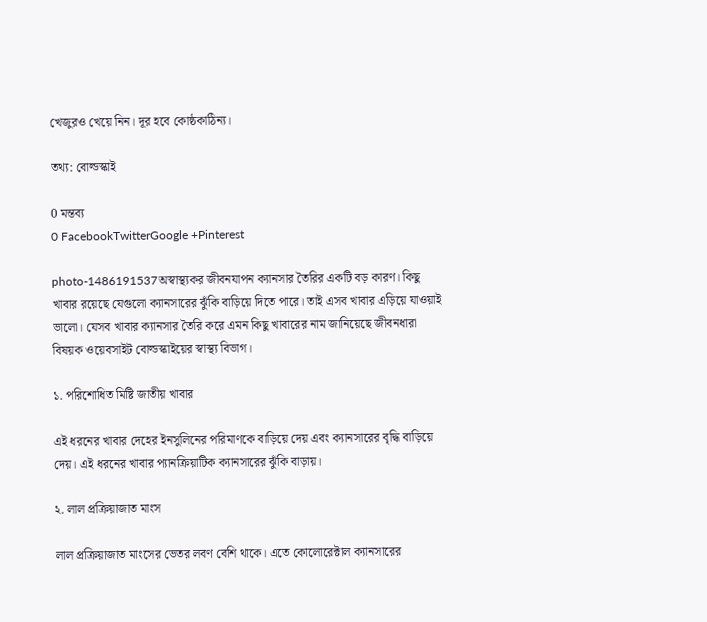খেজুরও খেয়ে নিন। দূর হবে কোষ্ঠকাঠিন্য।

তথ্য: বোল্ডস্কাই

0 মন্তব্য
0 FacebookTwitterGoogle +Pinterest

photo-1486191537অস্বাস্থ্যকর জীবনযাপন ক্যানসার তৈরির একটি বড় কারণ। কিছু খাবার রয়েছে যেগুলো ক্যানসারের ঝুঁকি বাড়িয়ে দিতে পারে। তাই এসব খাবার এড়িয়ে যাওয়াই ভালো। যেসব খাবার ক্যানসার তৈরি করে এমন কিছু খাবারের নাম জানিয়েছে জীবনধারা বিষয়ক ওয়েবসাইট বোল্ডস্কাইয়ের স্বাস্থ্য বিভাগ।

১. পরিশোধিত মিষ্টি জাতীয় খাবার

এই ধরনের খাবার দেহের ইনসুলিনের পরিমাণকে বাড়িয়ে দেয় এবং ক্যানসারের বৃদ্ধি বাড়িয়ে দেয়। এই ধরনের খাবার প্যানক্রিয়াটিক ক্যানসারের ঝুঁকি বাড়ায়।

২. লাল প্রক্রিয়াজাত মাংস

লাল প্রক্রিয়াজাত মাংসের ভেতর লবণ বেশি থাকে। এতে কোলোরেক্টাল ক্যানসারের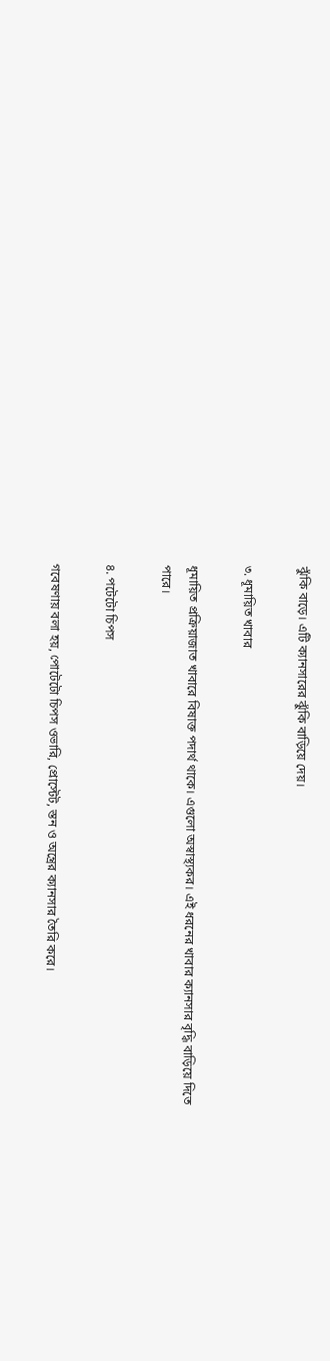ঝুঁকি বাড়ে। এটি ক্যানসারের ঝুঁকি বাড়িয়ে দেয়।

৩. ধূমায়িত খাবার

ধূমায়িত প্রক্রিয়াজাত খাবারে বিষাক্ত পদার্থ থাকে। এগুলো অস্বাস্থ্যকর। এই ধরনের খাবার ক্যানসার বৃদ্ধি বাড়িয়ে দিতে পারে।

৪. পটেটো চিপস

গবেষণায় বলা হয়, পোটেটো চিপস ওভারি, প্রোস্টেট, স্তন ও অন্ত্রের ক্যানসার তৈরি করে।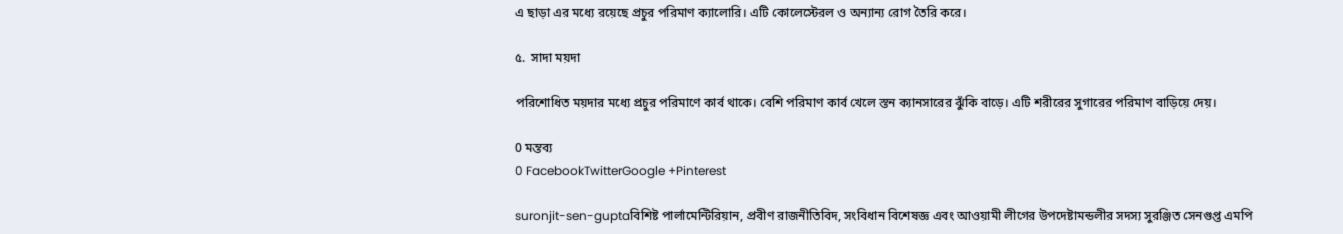এ ছাড়া এর মধ্যে রয়েছে প্রচুর পরিমাণ ক্যালোরি। এটি কোলেস্টেরল ও অন্যান্য রোগ তৈরি করে।

৫.  সাদা ময়দা

পরিশোধিত ময়দার মধ্যে প্রচুর পরিমাণে কার্ব থাকে। বেশি পরিমাণ কার্ব খেলে স্তন ক্যানসারের ঝুঁকি বাড়ে। এটি শরীরের সুগারের পরিমাণ বাড়িয়ে দেয়।

0 মন্তব্য
0 FacebookTwitterGoogle +Pinterest

suronjit-sen-guptaবিশিষ্ট পার্লামেন্টিরিয়ান, প্রবীণ রাজনীতিবিদ, সংবিধান বিশেষজ্ঞ এবং আওয়ামী লীগের উপদেষ্টামন্ডলীর সদস্য সুরঞ্জিত সেনগুপ্ত এমপি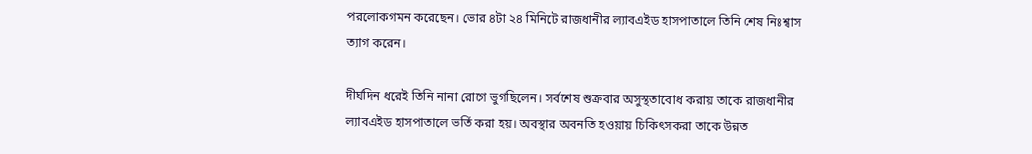পরলোকগমন করেছেন। ভোর ৪টা ২৪ মিনিটে রাজধানীর ল্যাবএইড হাসপাতালে তিনি শেষ নিঃশ্বাস ত্যাগ করেন।

দীর্ঘদিন ধরেই তিনি নানা রোগে ভুগছিলেন। সর্বশেষ শুক্রবার অসুস্থতাবোধ করায় তাকে রাজধানীর ল্যাবএইড হাসপাতালে ভর্তি করা হয়। অবস্থার অবনতি হওয়ায় চিকিৎসকরা তাকে উন্নত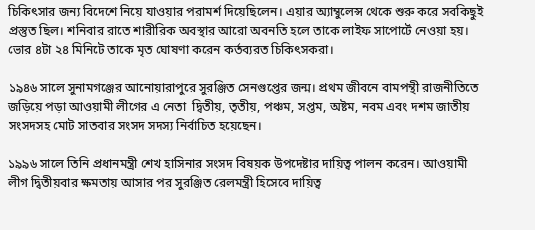চিকিৎসার জন্য বিদেশে নিয়ে যাওয়ার পরামর্শ দিয়েছিলেন। এয়ার অ্যাম্বুলেন্স থেকে শুরু করে সবকিছুই প্রস্তুত ছিল। শনিবার রাতে শারীরিক অবস্থার আরো অবনতি হলে তাকে লাইফ সাপোর্টে নেওয়া হয়। ভোর ৪টা ২৪ মিনিটে তাকে মৃত ঘোষণা করেন কর্তব্যরত চিকিৎসকরা।

১৯৪৬ সালে সুনামগঞ্জের আনোয়ারাপুরে সুরঞ্জিত সেনগুপ্তের জন্ম। প্রথম জীবনে বামপন্থী রাজনীতিতে জড়িয়ে পড়া আওয়ামী লীগের এ নেতা  দ্বিতীয়, তৃতীয়, পঞ্চম, সপ্তম, অষ্টম, নবম এবং দশম জাতীয় সংসদসহ মোট সাতবার সংসদ সদস্য নির্বাচিত হয়েছেন।

১৯৯৬ সালে তিনি প্রধানমন্ত্রী শেখ হাসিনার সংসদ বিষয়ক উপদেষ্টার দায়িত্ব পালন করেন। আওয়ামী লীগ দ্বিতীয়বার ক্ষমতায় আসার পর সুরঞ্জিত রেলমন্ত্রী হিসেবে দায়িত্ব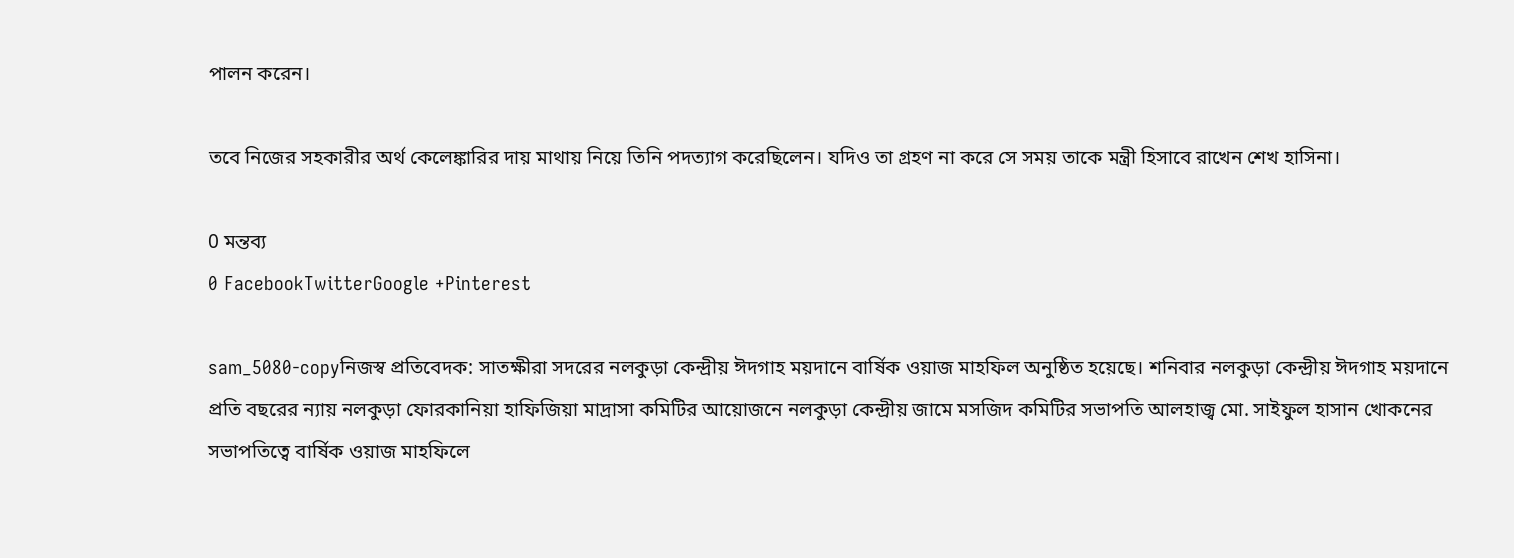পালন করেন।

তবে নিজের সহকারীর অর্থ কেলেঙ্কারির দায় মাথায় নিয়ে তিনি পদত্যাগ করেছিলেন। যদিও তা গ্রহণ না করে সে সময় তাকে মন্ত্রী হিসাবে রাখেন শেখ হাসিনা।

0 মন্তব্য
0 FacebookTwitterGoogle +Pinterest

sam_5080-copyনিজস্ব প্রতিবেদক: সাতক্ষীরা সদরের নলকুড়া কেন্দ্রীয় ঈদগাহ ময়দানে বার্ষিক ওয়াজ মাহফিল অনুষ্ঠিত হয়েছে। শনিবার নলকুড়া কেন্দ্রীয় ঈদগাহ ময়দানে প্রতি বছরের ন্যায় নলকুড়া ফোরকানিয়া হাফিজিয়া মাদ্রাসা কমিটির আয়োজনে নলকুড়া কেন্দ্রীয় জামে মসজিদ কমিটির সভাপতি আলহাজ্ব মো. সাইফুল হাসান খোকনের সভাপতিত্বে বার্ষিক ওয়াজ মাহফিলে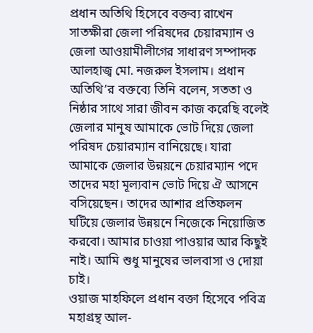প্রধান অতিথি হিসেবে বক্তব্য রাখেন সাতক্ষীরা জেলা পরিষদের চেয়ারম্যান ও জেলা আওয়ামীলীগের সাধারণ সম্পাদক আলহাজ্ব মো. নজরুল ইসলাম। প্রধান অতিথি’র বক্তব্যে তিনি বলেন, সততা ও নিষ্ঠার সাথে সারা জীবন কাজ করেছি বলেই জেলার মানুষ আমাকে ভোট দিয়ে জেলা পরিষদ চেয়ারম্যান বানিয়েছে। যারা আমাকে জেলার উন্নয়নে চেয়ারম্যান পদে তাদের মহা মূল্যবান ভোট দিয়ে ঐ আসনে বসিয়েছেন। তাদের আশার প্রতিফলন ঘটিয়ে জেলার উন্নয়নে নিজেকে নিয়োজিত করবো। আমার চাওয়া পাওয়ার আর কিছুই নাই। আমি শুধু মানুষের ভালবাসা ও দোয়া চাই।
ওয়াজ মাহফিলে প্রধান বক্তা হিসেবে পবিত্র মহাগ্রন্থ আল-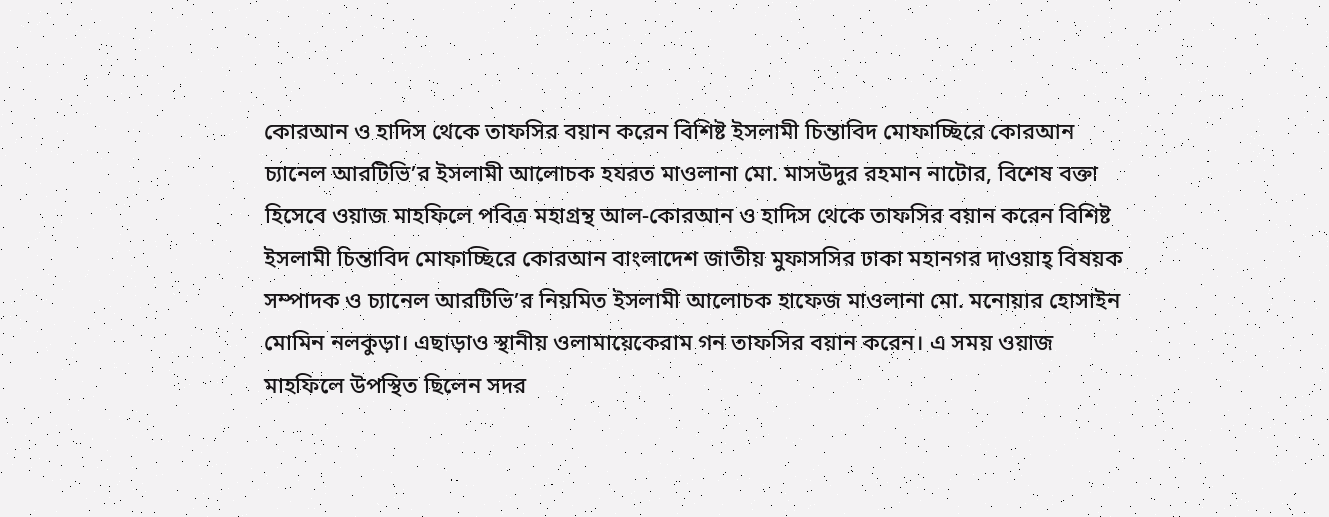কোরআন ও হাদিস থেকে তাফসির বয়ান করেন বিশিষ্ট ইসলামী চিন্তাবিদ মোফাচ্ছিরে কোরআন চ্যানেল আরটিভি’র ইসলামী আলোচক হযরত মাওলানা মো. মাসউদুর রহমান নাটোর, বিশেষ বক্তা হিসেবে ওয়াজ মাহফিলে পবিত্র মহাগ্রন্থ আল-কোরআন ও হাদিস থেকে তাফসির বয়ান করেন বিশিষ্ট ইসলামী চিন্তাবিদ মোফাচ্ছিরে কোরআন বাংলাদেশ জাতীয় মুফাসসির ঢাকা মহানগর দাওয়াহ্ বিষয়ক সম্পাদক ও চ্যানেল আরটিভি’র নিয়মিত ইসলামী আলোচক হাফেজ মাওলানা মো. মনোয়ার হোসাইন মোমিন নলকুড়া। এছাড়াও স্থানীয় ওলামায়েকেরাম গন তাফসির বয়ান করেন। এ সময় ওয়াজ মাহফিলে উপস্থিত ছিলেন সদর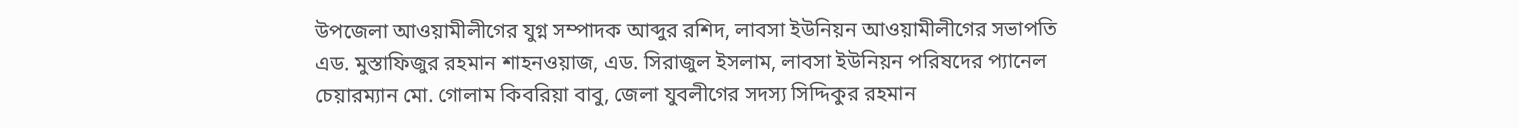উপজেলা আওয়ামীলীগের যুগ্ন সম্পাদক আব্দুর রশিদ, লাবসা ইউনিয়ন আওয়ামীলীগের সভাপতি এড. মুস্তাফিজুর রহমান শাহনওয়াজ, এড. সিরাজুল ইসলাম, লাবসা ইউনিয়ন পরিষদের প্যানেল চেয়ারম্যান মো. গোলাম কিবরিয়া বাবু, জেলা যুবলীগের সদস্য সিদ্দিকুর রহমান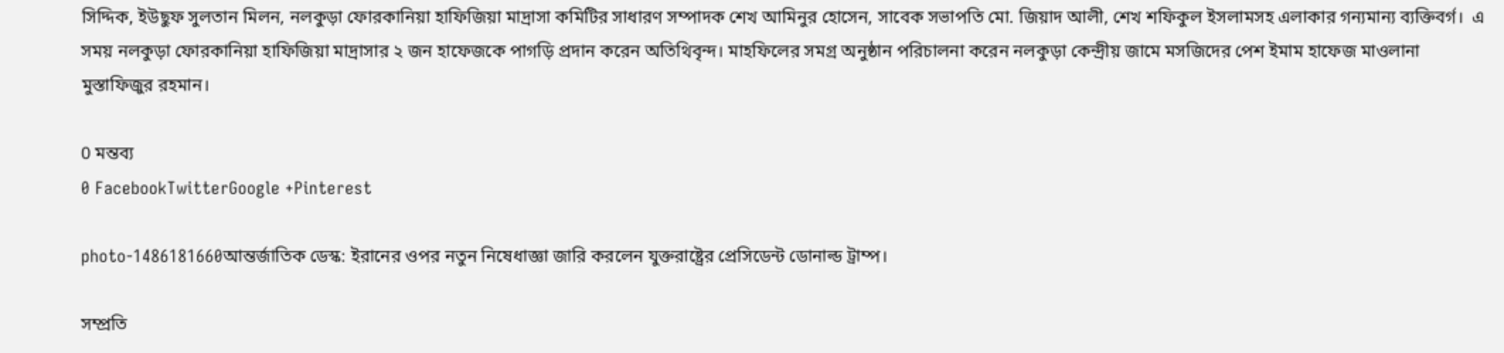সিদ্দিক, ইউছুফ সুলতান মিলন, নলকুড়া ফোরকানিয়া হাফিজিয়া মাদ্রাসা কমিটির সাধারণ সম্পাদক শেখ আমিনুর হোসেন, সাবেক সভাপতি মো. জিয়াদ আলী, শেখ শফিকুল ইসলামসহ এলাকার গন্যমান্য ব্যক্তিবর্গ।  এ সময় নলকুড়া ফোরকানিয়া হাফিজিয়া মাদ্রাসার ২ জন হাফেজকে পাগড়ি প্রদান করেন অতিথিবৃন্দ। মাহফিলের সমগ্র অনুষ্ঠান পরিচালনা করেন নলকুড়া কেন্দ্রীয় জামে মসজিদের পেশ ইমাম হাফেজ মাওলানা মুস্তাফিজুর রহমান।

0 মন্তব্য
0 FacebookTwitterGoogle +Pinterest

photo-1486181660আন্তর্জাতিক ডেস্ক: ইরানের ওপর নতুন নিষেধাজ্ঞা জারি করলেন যুক্তরাষ্ট্রের প্রেসিডেন্ট ডোনাল্ড ট্রাম্প।

সম্প্রতি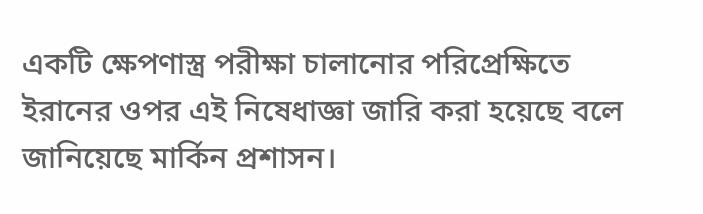একটি ক্ষেপণাস্ত্র পরীক্ষা চালানোর পরিপ্রেক্ষিতে ইরানের ওপর এই নিষেধাজ্ঞা জারি করা হয়েছে বলে জানিয়েছে মার্কিন প্রশাসন।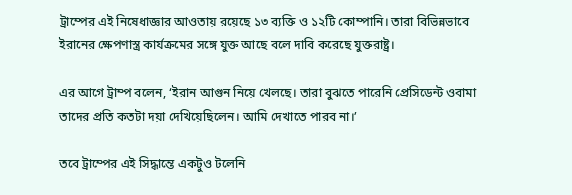ট্রাম্পের এই নিষেধাজ্ঞার আওতায় রয়েছে ১৩ ব্যক্তি ও ১২টি কোম্পানি। তারা বিভিন্নভাবে ইরানের ক্ষেপণাস্ত্র কার্যক্রমের সঙ্গে যুক্ত আছে বলে দাবি করেছে যুক্তরাষ্ট্র।

এর আগে ট্রাম্প বলেন, ‘ইরান আগুন নিয়ে খেলছে। তারা বুঝতে পারেনি প্রেসিডেন্ট ওবামা তাদের প্রতি কতটা দয়া দেখিয়েছিলেন। আমি দেখাতে পারব না।’

তবে ট্রাম্পের এই সিদ্ধান্তে একটুও টলেনি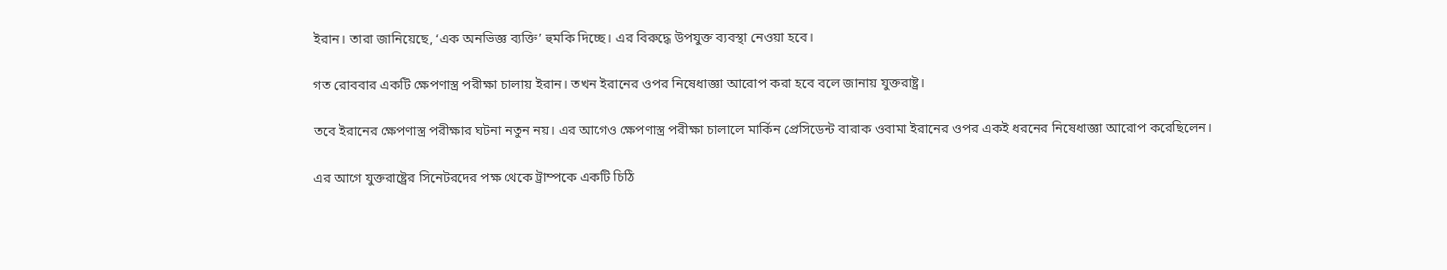ইরান। তারা জানিয়েছে, ‘এক অনভিজ্ঞ ব্যক্তি’ হুমকি দিচ্ছে। এর বিরুদ্ধে উপযুক্ত ব্যবস্থা নেওয়া হবে।

গত রোববার একটি ক্ষেপণাস্ত্র পরীক্ষা চালায় ইরান। তখন ইরানের ওপর নিষেধাজ্ঞা আরোপ করা হবে বলে জানায় যুক্তরাষ্ট্র।

তবে ইরানের ক্ষেপণাস্ত্র পরীক্ষার ঘটনা নতুন নয়। এর আগেও ক্ষেপণাস্ত্র পরীক্ষা চালালে মার্কিন প্রেসিডেন্ট বারাক ওবামা ইরানের ওপর একই ধরনের নিষেধাজ্ঞা আরোপ করেছিলেন।

এর আগে যুক্তরাষ্ট্রের সিনেটরদের পক্ষ থেকে ট্রাম্পকে একটি চিঠি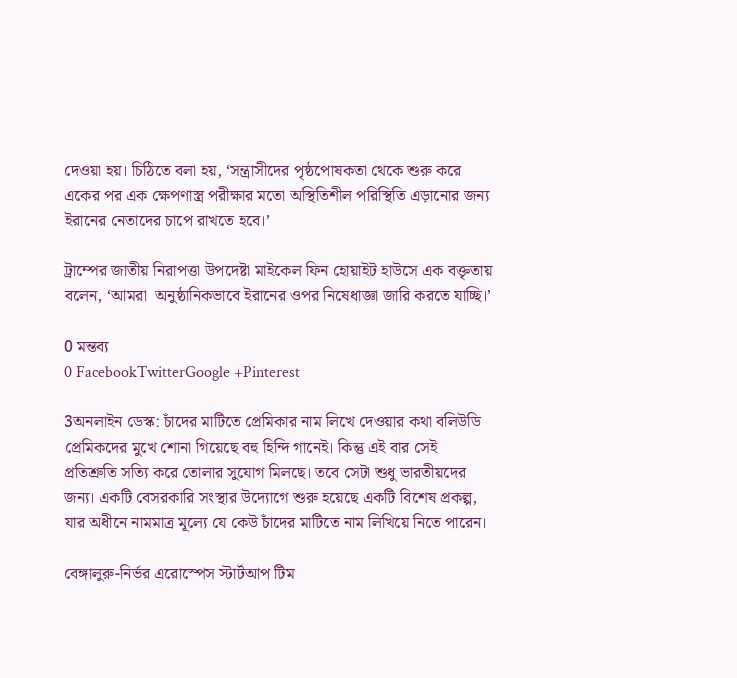দেওয়া হয়। চিঠিতে বলা হয়, ‘সন্ত্রাসীদের পৃষ্ঠপোষকতা থেকে শুরু করে একের পর এক ক্ষেপণাস্ত্র পরীক্ষার মতো অস্থিতিশীল পরিস্থিতি এড়ানোর জন্য ইরানের নেতাদের চাপে রাখতে হবে।’

ট্রাম্পের জাতীয় নিরাপত্তা উপদেষ্টা মাইকেল ফিন হোয়াইট হাউসে এক বক্তৃতায় বলেন, ‘আমরা  অনুষ্ঠানিকভাবে ইরানের ওপর নিষেধাজ্ঞা জারি করতে যাচ্ছি।’

0 মন্তব্য
0 FacebookTwitterGoogle +Pinterest

3অনলাইন ডেস্ক: চাঁদের মাটিতে প্রেমিকার নাম লিখে দেওয়ার কথা বলিউডি প্রেমিকদের মুখে শোনা গিয়েছে বহু হিন্দি গানেই। কিন্তু এই বার সেই প্রতিশ্রুতি সত্যি করে তোলার সুযোগ মিলছে। তবে সেটা শুধু ভারতীয়দের জন্য। একটি বেসরকারি সংস্থার উদ্যোগে শুরু হয়েছে একটি বিশেষ প্রকল্প, যার অধীনে নামমাত্র মূল্যে যে কেউ চাঁদের মাটিতে নাম লিখিয়ে নিতে পারেন।

বেঙ্গালুরু-নির্ভর এরোস্পেস স্টার্টআপ টিম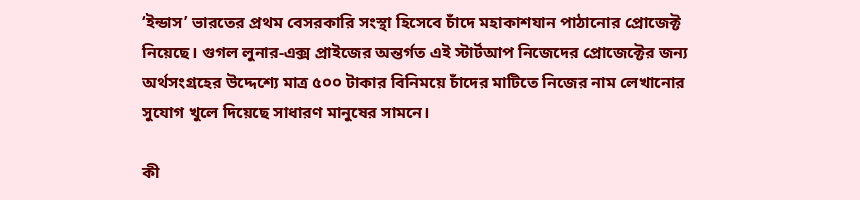‘ইন্ডাস’ ভারতের প্রথম বেসরকারি সংস্থা হিসেবে চাঁদে মহাকাশযান পাঠানোর প্রোজেক্ট নিয়েছে। গুগল লুনার-এক্স প্রাইজের অন্তর্গত এই স্টার্টআপ নিজেদের প্রোজেক্টের জন্য অর্থসংগ্রহের উদ্দেশ্যে মাত্র ৫০০ টাকার বিনিময়ে চাঁদের মাটিতে নিজের নাম লেখানোর সুযোগ খুলে দিয়েছে সাধারণ মানুষের সামনে।

কী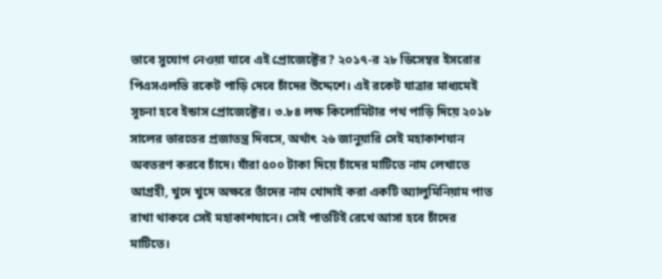ভাবে সুযোগ নেওয়া যাবে এই প্রোজেক্টের? ২০১৭-র ২৮ ডিসেম্বর ইসরোর পিএসএলভি রকেট পাড়ি দেবে চাঁদের উদ্দেশে। এই রকেট যাত্রার মাধ্যমেই সূচনা হবে ইন্ডাস প্রোজেক্টের। ৩.৮৪ লক্ষ কিলোমিটার পথ পাড়ি দিয়ে ২০১৮ সালের ভারতের প্রজাতন্ত্র দিবসে, অর্থাৎ ২৬ জানুয়ারি সেই মহাকাশযান অবতরণ করবে চাঁদে। যাঁরা ৫০০ টাকা দিয়ে চাঁদের মাটিতে নাম লেখাতে আগ্রহী, খুদে খুদে অক্ষরে তাঁদের নাম খোদাই করা একটি অ্যালুমিনিয়াম পাত রাখা থাকবে সেই মহাকাশযানে। সেই পাতটিই রেখে আসা হবে চাঁদের মাটিতে।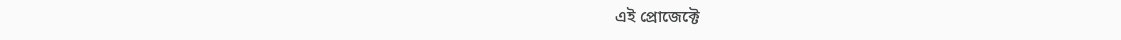এই প্রোজেক্টে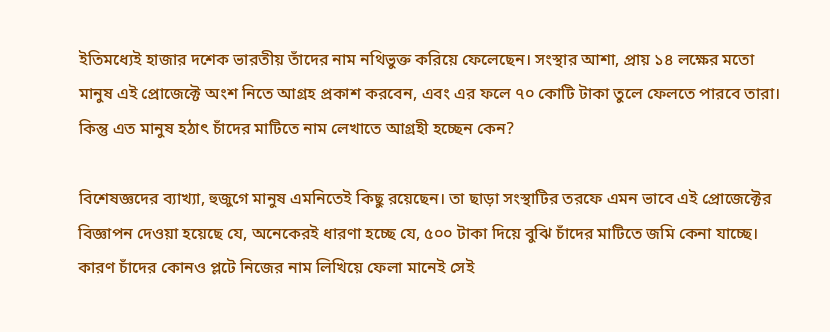ইতিমধ্যেই হাজার দশেক ভারতীয় তাঁদের নাম নথিভুক্ত করিয়ে ফেলেছেন। সংস্থার আশা, প্রায় ১৪ লক্ষের মতো মানুষ এই প্রোজেক্টে অংশ নিতে আগ্রহ প্রকাশ করবেন, এবং এর ফলে ৭০ কোটি টাকা তুলে ফেলতে পারবে তারা। কিন্তু এত মানুষ হঠাৎ চাঁদের মাটিতে নাম লেখাতে আগ্রহী হচ্ছেন কেন?

বিশেষজ্ঞদের ব্যাখ্যা, হুজুগে মানুষ এমনিতেই কিছু রয়েছেন। তা ছাড়া সংস্থাটির তরফে এমন ভাবে এই প্রোজেক্টের বিজ্ঞাপন দেওয়া হয়েছে যে, অনেকেরই ধারণা হচ্ছে যে, ৫০০ টাকা দিয়ে বুঝি চাঁদের মাটিতে জমি কেনা যাচ্ছে। কারণ চাঁদের কোনও প্লটে নিজের নাম লিখিয়ে ফেলা মানেই সেই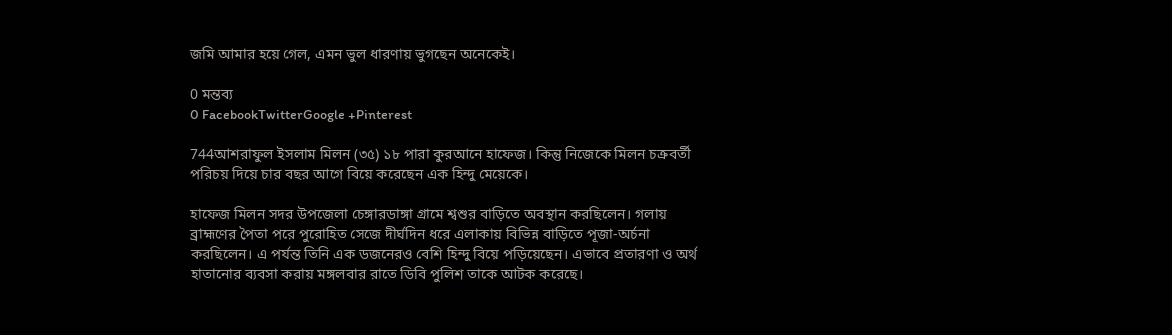জমি আমার হয়ে গেল, এমন ভুল ধারণায় ভুগছেন অনেকেই।

0 মন্তব্য
0 FacebookTwitterGoogle +Pinterest

744আশরাফুল ইসলাম মিলন (৩৫) ১৮ পারা কুরআনে হাফেজ। কিন্তু নিজেকে মিলন চক্রবর্তী পরিচয় দিয়ে চার বছর আগে বিয়ে করেছেন এক হিন্দু মেয়েকে।

হাফেজ মিলন সদর উপজেলা চেঙ্গারডাঙ্গা গ্রামে শ্বশুর বাড়িতে অবস্থান করছিলেন। গলায় ব্রাহ্মণের পৈতা পরে পুরোহিত সেজে দীর্ঘদিন ধরে এলাকায় বিভিন্ন বাড়িতে পূজা-অর্চনা করছিলেন। এ পর্যন্ত তিনি এক ডজনেরও বেশি হিন্দু বিয়ে পড়িয়েছেন। এভাবে প্রতারণা ও অর্থ হাতানোর ব্যবসা করায় মঙ্গলবার রাতে ডিবি পুলিশ তাকে আটক করেছে।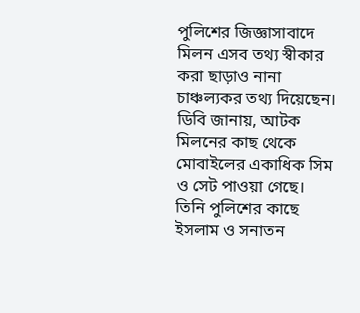পুলিশের জিজ্ঞাসাবাদে মিলন এসব তথ্য স্বীকার করা ছাড়াও নানা চাঞ্চল্যকর তথ্য দিয়েছেন। ডিবি জানায়, আটক মিলনের কাছ থেকে মোবাইলের একাধিক সিম ও সেট পাওয়া গেছে। তিনি পুলিশের কাছে ইসলাম ও সনাতন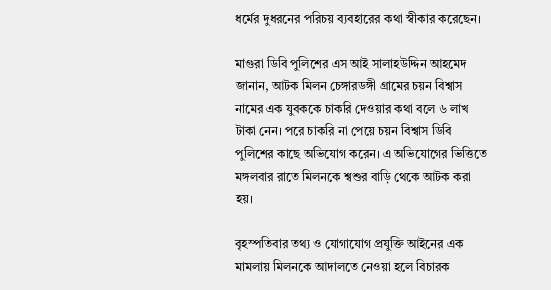ধর্মের দুধরনের পরিচয় ব্যবহারের কথা স্বীকার করেছেন।

মাগুরা ডিবি পুলিশের এস আই সালাহউদ্দিন আহমেদ জানান, আটক মিলন চেঙ্গারডঙ্গী গ্রামের চয়ন বিশ্বাস নামের এক যুবককে চাকরি দেওয়ার কথা বলে ৬ লাখ টাকা নেন। পরে চাকরি না পেয়ে চয়ন বিশ্বাস ডিবি পুলিশের কাছে অভিযোগ করেন। এ অভিযোগের ভিত্তিতে মঙ্গলবার রাতে মিলনকে শ্বশুর বাড়ি থেকে আটক করা হয়।

বৃহস্পতিবার তথ্য ও যোগাযোগ প্রযুক্তি আইনের এক মামলায় মিলনকে আদালতে নেওয়া হলে বিচারক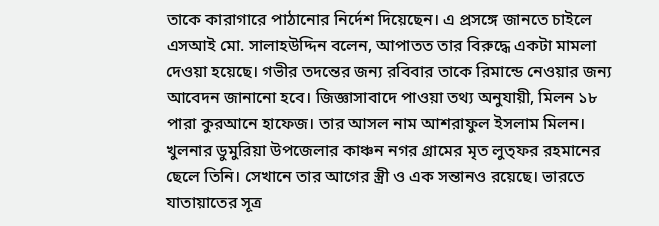তাকে কারাগারে পাঠানোর নির্দেশ দিয়েছেন। এ প্রসঙ্গে জানতে চাইলে এসআই মো. সালাহউদ্দিন বলেন, আপাতত তার বিরুদ্ধে একটা মামলা দেওয়া হয়েছে। গভীর তদন্তের জন্য রবিবার তাকে রিমান্ডে নেওয়ার জন্য আবেদন জানানো হবে। জিজ্ঞাসাবাদে পাওয়া তথ্য অনুযায়ী, মিলন ১৮ পারা কুরআনে হাফেজ। তার আসল নাম আশরাফুল ইসলাম মিলন। খুলনার ডুমুরিয়া উপজেলার কাঞ্চন নগর গ্রামের মৃত লুত্ফর রহমানের ছেলে তিনি। সেখানে তার আগের স্ত্রী ও এক সন্তানও রয়েছে। ভারতে যাতায়াতের সূত্র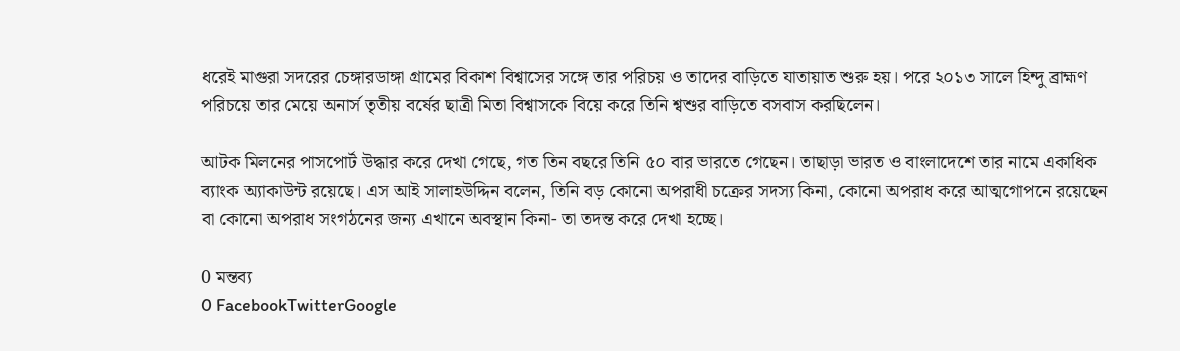ধরেই মাগুরা সদরের চেঙ্গারডাঙ্গা গ্রামের বিকাশ বিশ্বাসের সঙ্গে তার পরিচয় ও তাদের বাড়িতে যাতায়াত শুরু হয়। পরে ২০১৩ সালে হিন্দু ব্রাহ্মণ পরিচয়ে তার মেয়ে অনার্স তৃতীয় বর্ষের ছাত্রী মিতা বিশ্বাসকে বিয়ে করে তিনি শ্বশুর বাড়িতে বসবাস করছিলেন।

আটক মিলনের পাসপোর্ট উদ্ধার করে দেখা গেছে, গত তিন বছরে তিনি ৫০ বার ভারতে গেছেন। তাছাড়া ভারত ও বাংলাদেশে তার নামে একাধিক ব্যাংক অ্যাকাউন্ট রয়েছে। এস আই সালাহউদ্দিন বলেন, তিনি বড় কোনো অপরাধী চক্রের সদস্য কিনা, কোনো অপরাধ করে আত্মগোপনে রয়েছেন বা কোনো অপরাধ সংগঠনের জন্য এখানে অবস্থান কিনা- তা তদন্ত করে দেখা হচ্ছে।

0 মন্তব্য
0 FacebookTwitterGoogle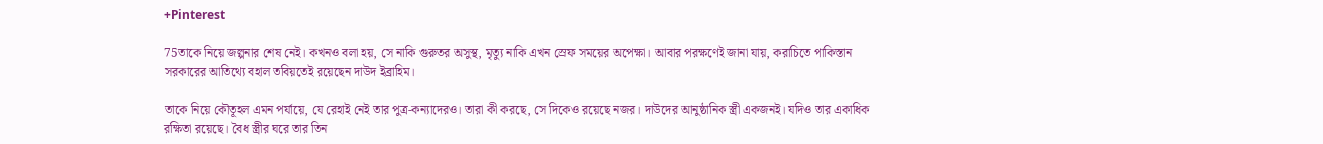+Pinterest

75তাকে নিয়ে জল্পনার শেষ নেই। কখনও বলা হয়, সে নাকি গুরুতর অসুস্থ, মৃত্যু নাকি এখন স্রেফ সময়ের অপেক্ষা। আবার পরক্ষণেই জানা যায়, করাচিতে পাকিস্তান সরকারের আতিথ্যে বহাল তবিয়তেই রয়েছেন দাউদ ইব্রাহিম।

তাকে নিয়ে কৌতূহল এমন পর্যায়ে, যে রেহাই নেই তার পুত্র-কন্যাদেরও। তারা কী করছে, সে দিকেও রয়েছে নজর। দাউদের আনুষ্ঠানিক স্ত্রী একজনই। যদিও তার একাধিক রক্ষিতা রয়েছে। বৈধ স্ত্রীর ঘরে তার তিন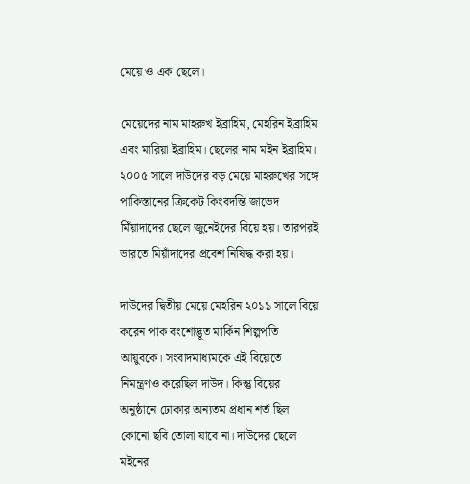মেয়ে ও এক ছেলে।

মেয়েদের নাম মাহরুখ ইব্রাহিম, মেহরিন ইব্রাহিম এবং মারিয়া ইব্রাহিম। ছেলের নাম মইন ইব্রাহিম। ২০০৫ সালে দাউদের বড় মেয়ে মাহরুখের সঙ্গে পাকিস্তানের ক্রিকেট কিংবদন্তি জাভেদ মিঁয়াদাদের ছেলে জুনেইদের বিয়ে হয়। তারপরই ভারতে মিয়াঁদাদের প্রবেশ নিষিদ্ধ করা হয়।

দাউদের দ্বিতীয় মেয়ে মেহরিন ২০১১ সালে বিয়ে করেন পাক বংশোদ্ভূত মার্কিন শিল্পপতি আয়ুবকে। সংবাদমাধ্যমকে এই বিয়েতে নিমন্ত্রণও করেছিল দাউদ। কিন্তু বিয়ের অনুষ্ঠানে ঢোকার অন্যতম প্রধান শর্ত ছিল কোনো ছবি তোলা যাবে না। দাউদের ছেলে মইনের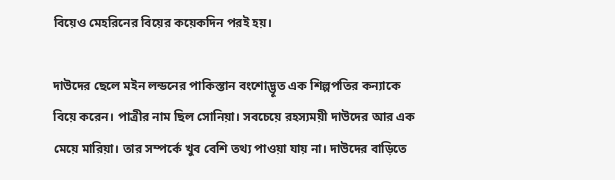বিয়েও মেহরিনের বিয়ের কয়েকদিন পরই হয়।

দাউদের ছেলে মইন লন্ডনের পাকিস্তান বংশোদ্ভূত এক শিল্পপতির কন্যাকে বিয়ে করেন। পাত্রীর নাম ছিল সোনিয়া। সবচেয়ে রহস্যময়ী দাউদের আর এক মেয়ে মারিয়া। তার সম্পর্কে খুব বেশি তথ্য পাওয়া যায় না। দাউদের বাড়িতে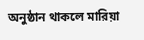অনুষ্ঠান থাকলে মারিয়া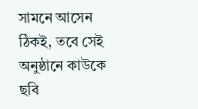সামনে আসেন ঠিকই, তবে সেই অনুষ্ঠানে কাউকে ছবি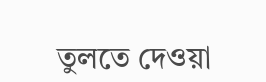তুলতে দেওয়া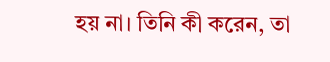হয় না। তিনি কী করেন, তা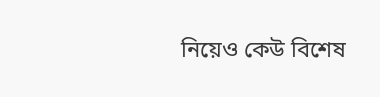নিয়েও কেউ বিশেষ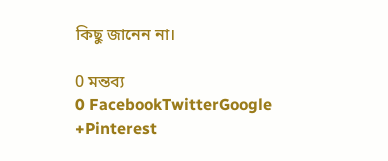কিছু জানেন না।

0 মন্তব্য
0 FacebookTwitterGoogle +Pinterest